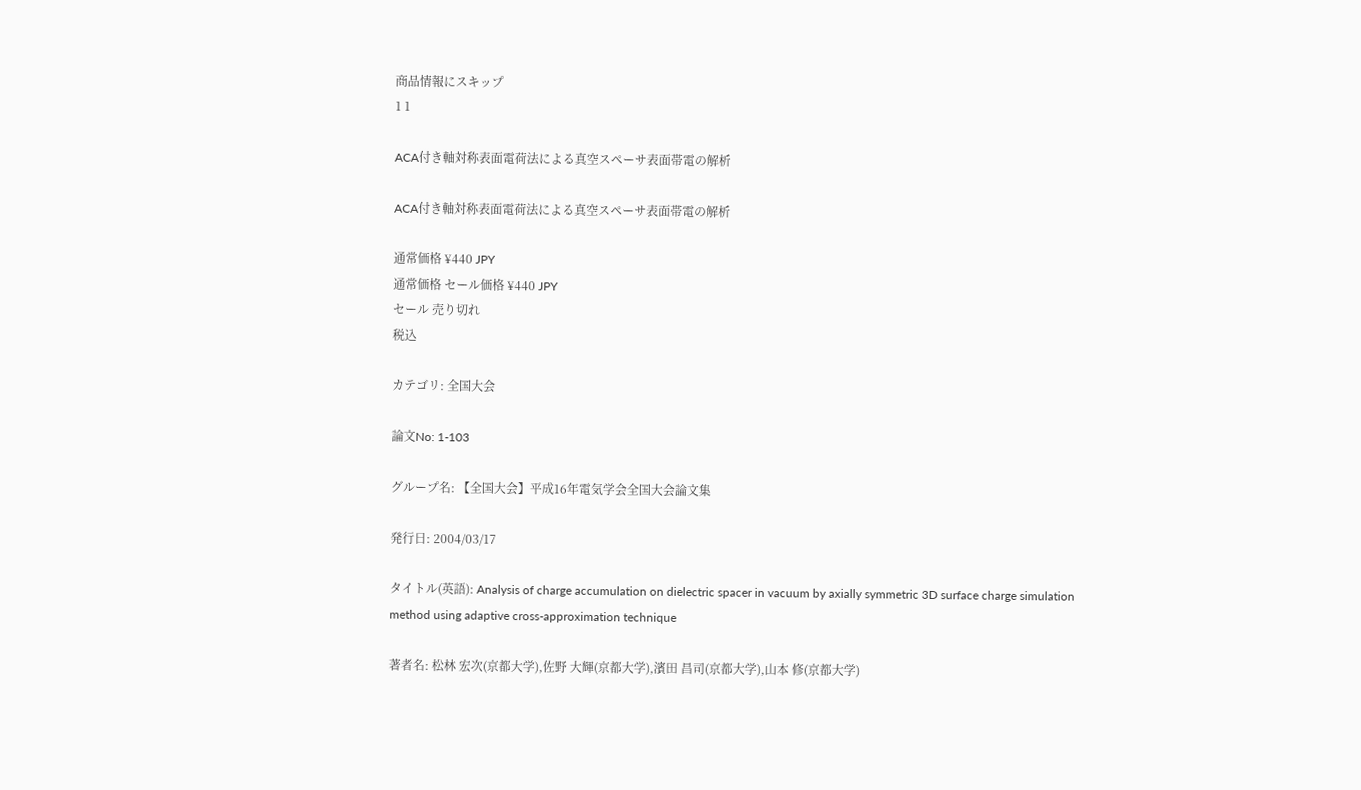商品情報にスキップ
1 1

ACA付き軸対称表面電荷法による真空スペーサ表面帯電の解析

ACA付き軸対称表面電荷法による真空スペーサ表面帯電の解析

通常価格 ¥440 JPY
通常価格 セール価格 ¥440 JPY
セール 売り切れ
税込

カテゴリ: 全国大会

論文No: 1-103

グループ名: 【全国大会】平成16年電気学会全国大会論文集

発行日: 2004/03/17

タイトル(英語): Analysis of charge accumulation on dielectric spacer in vacuum by axially symmetric 3D surface charge simulation method using adaptive cross-approximation technique

著者名: 松林 宏次(京都大学),佐野 大輝(京都大学),濱田 昌司(京都大学),山本 修(京都大学)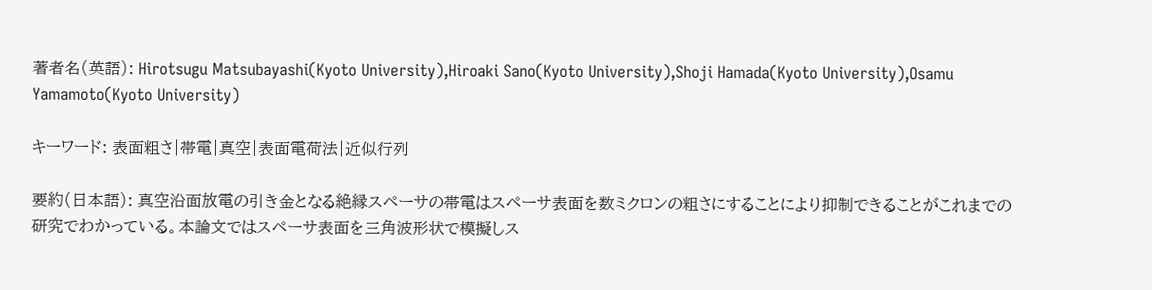著者名(英語): Hirotsugu Matsubayashi(Kyoto University),Hiroaki Sano(Kyoto University),Shoji Hamada(Kyoto University),Osamu Yamamoto(Kyoto University)

キーワード: 表面粗さ|帯電|真空|表面電荷法|近似行列

要約(日本語): 真空沿面放電の引き金となる絶縁スペーサの帯電はスペーサ表面を数ミクロンの粗さにすることにより抑制できることがこれまでの研究でわかっている。本論文ではスペーサ表面を三角波形状で模擬しス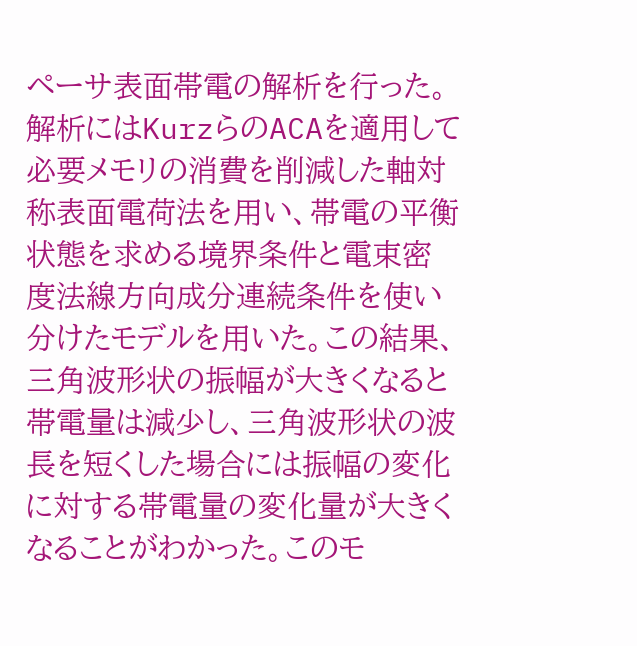ペーサ表面帯電の解析を行った。解析にはKurzらのACAを適用して必要メモリの消費を削減した軸対称表面電荷法を用い、帯電の平衡状態を求める境界条件と電束密度法線方向成分連続条件を使い分けたモデルを用いた。この結果、三角波形状の振幅が大きくなると帯電量は減少し、三角波形状の波長を短くした場合には振幅の変化に対する帯電量の変化量が大きくなることがわかった。このモ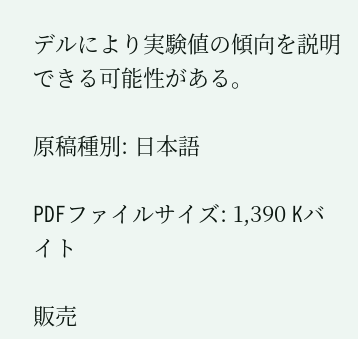デルにより実験値の傾向を説明できる可能性がある。

原稿種別: 日本語

PDFファイルサイズ: 1,390 Kバイト

販売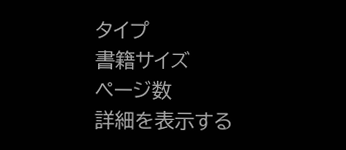タイプ
書籍サイズ
ページ数
詳細を表示する